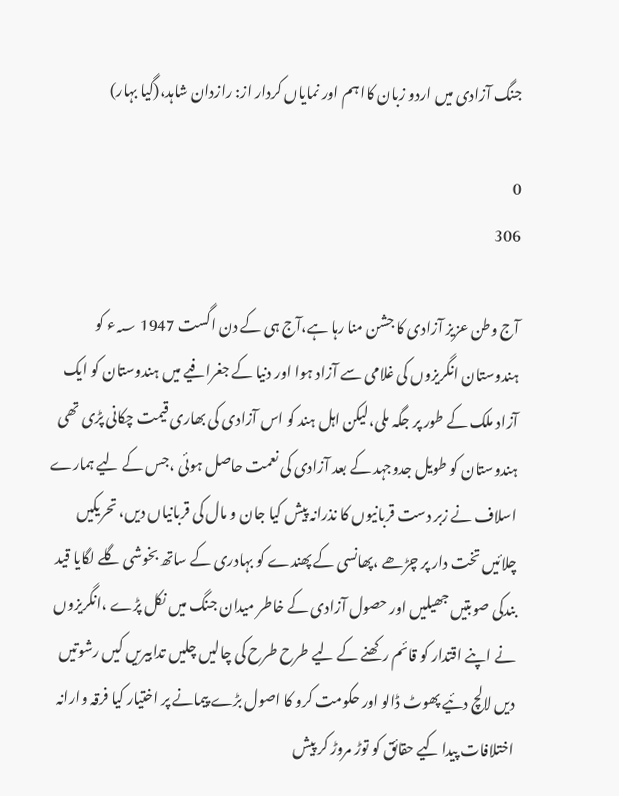جنگ آزادی میں اردو زبان کاا ہم اور نمایاں کردار از: رازدان شاہد،(گیا بہار)

0
306

آج وطن عزیز آزادی کا جشن منا رہا ہے،آج ہی کے دن اگست 1947 ؁ء کو ہندوستان انگریزوں کی غلامی سے آزاد ہوا اور دنیا کے جغرافیے میں ہندوستان کو ایک آزاد ملک کے طور پر جگہ ملی،لیکن اہل ہند کو اس آزادی کی بھاری قیمت چکانی پڑی تھی ہندوستان کو طویل جدوجہد کے بعد آزادی کی نعمت حاصل ہوئی ،جس کے لیے ہمارے اسلاف نے زبر دست قربانیوں کا نذرانہ پیش کیا جان و مال کی قربانیاں دیں، تحریکیں چلائیں تخت دار پر چڑھے ،پھانسی کے پھندے کو بہادری کے ساتھ بخوشی گلے لگایا قید بندکی صوبتیں جھیلیں اور حصول آزادی کے خاطر میدان جنگ میں نکل پڑے ،انگریزوں نے اپنے اقتدار کو قائم رکھنے کے لیے طرح طرح کی چالیں چلیں تدابیریں کیں رشوتیں دیں لالچ دئیے پھوٹ ڈالو اور حکومت کرو کا اصول بڑے پیمانے پر اختیار کیا فرقہ وارانہ اختلافات پیدا کیے حقائق کو توڑ مروڑ کر پیش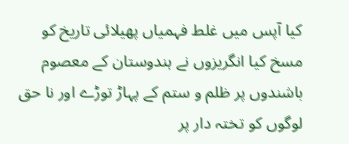کیا آپس میں غلط فہمیاں پھیلائی تاریخ کو مسخ کیا انگریزوں نے ہندوستان کے معصوم باشندوں پر ظلم و ستم کے پہاڑ توڑے اور نا حق لوگوں کو تختہ دار پر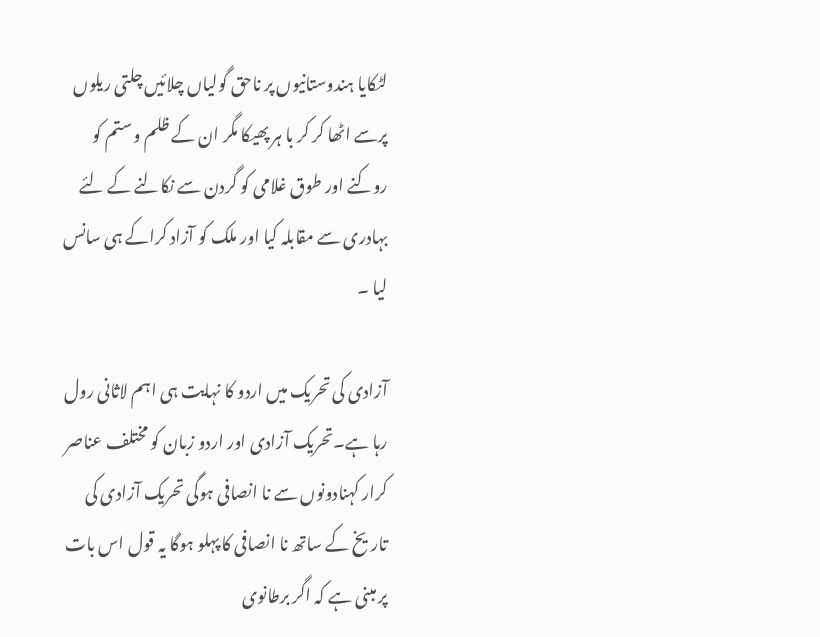لٹکایا ہندوستانیوں پر ناحق گولیاں چلائیں چلتی ریلوں پرسے اٹھا کر کر با ہر پھیکا مگر ان کے ظلم و ستم کو روکنے اور طوق غلامی کو گردن سے نکالنے کے لئے بہادری سے مقابلہ کیا اور ملک کو آزاد کراکے ہی سانس لیا ۔

آزادی کی تحریک میں اردو کا نہایت ہی اہم لاثانی رول رہا ہے۔تحریک آزادی اور اردو زبان کو مختلف عناصر کرار کہنادونوں سے نا انصافی ہوگی تحریک آزادی کی تاریخ کے ساتھ نا انصافی کا پہلو ہوگا یہ قول اس بات پر مبنی ہے کہ اگر برطانوی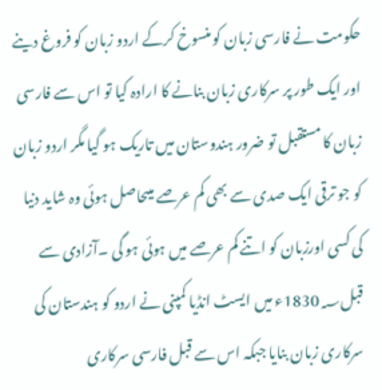حکومت نے فارسی زبان کو منسوخ کرکے اردو زبان کو فروغ دینے اور ایک طور پر سرکاری زبان بنانے کا ارادہ کیا تو اس سے فارسی زبان کا مستقبل تو ضرور ہندوستان میں تاریک ہو گیا مگر اردو زبان کو جو ترقی ایک صدی سے بھی کم عرصے میںحاصل ہوئی وہ شاید دنیا کی کسی اورزبان کو اتنے کم عرصے میں ہوئی ہو گی ۔آزادی سے قبل1830؁ء میں ایسٹ انڈیا کمپنی نے اردو کو ہندستان کی سرکاری زبان بنایا جبکہ اس سے قبل فارسی سرکاری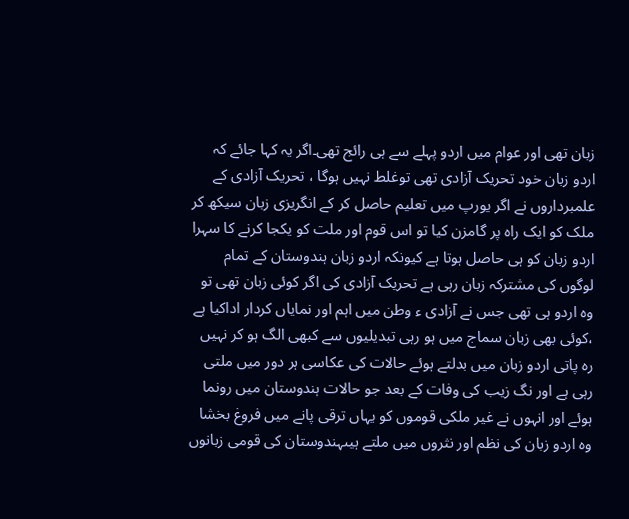زبان تھی اور عوام میں اردو پہلے سے ہی رائج تھی۔اگر یہ کہا جائے کہ اردو زبان خود تحریک آزادی تھی توغلط نہیں ہوگا ، تحریک آزادی کے علمبرداروں نے اگر یورپ میں تعلیم حاصل کر کے انگریزی زبان سیکھ کر ملک کو ایک راہ پر گامزن کیا تو اس قوم اور ملت کو یکجا کرنے کا سہرا اردو زبان کو ہی حاصل ہوتا ہے کیونکہ اردو زبان ہندوستان کے تمام لوگوں کی مشترکہ زبان رہی ہے تحریک آزادی کی اگر کوئی زبان تھی تو وہ اردو ہی تھی جس نے آزادی ء وطن میں اہم اور نمایاں کردار اداکیا ہے ،کوئی بھی زبان سماج میں ہو رہی تبدیلیوں سے کبھی الگ ہو کر نہیں رہ پاتی اردو زبان میں بدلتے ہوئے حالات کی عکاسی ہر دور میں ملتی رہی ہے اور نگ زیب کی وفات کے بعد جو حالات ہندوستان میں رونما ہوئے اور انہوں نے غیر ملکی قوموں کو یہاں ترقی پانے میں فروغ بخشا وہ اردو زبان کی نظم اور نثروں میں ملتے ہیںہندوستان کی قومی زبانوں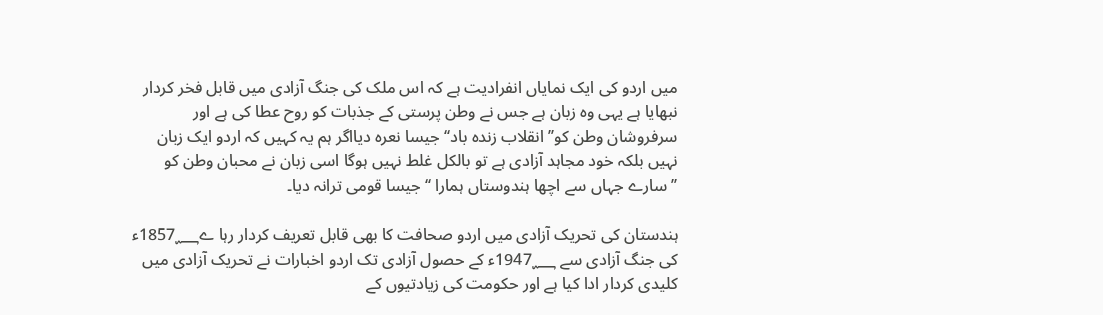میں اردو کی ایک نمایاں انفرادیت ہے کہ اس ملک کی جنگ آزادی میں قابل فخر کردار نبھایا ہے یہی وہ زبان ہے جس نے وطن پرستی کے جذبات کو روح عطا کی ہے اور سرفروشان وطن کو’’ انقلاب زندہ باد‘‘ جیسا نعرہ دیااگر ہم یہ کہیں کہ اردو ایک زبان نہیں بلکہ خود مجاہد آزادی ہے تو بالکل غلط نہیں ہوگا اسی زبان نے محبان وطن کو ’’سارے جہاں سے اچھا ہندوستاں ہمارا ‘‘جیسا قومی ترانہ دیا۔

ہندستان کی تحریک آزادی میں اردو صحافت کا بھی قابل تعریف کردار رہا ے1857؁ء کی جنگ آزادی سے 1947؁ء کے حصول آزادی تک اردو اخبارات نے تحریک آزادی میں کلیدی کردار ادا کیا ہے اور حکومت کی زیادتیوں کے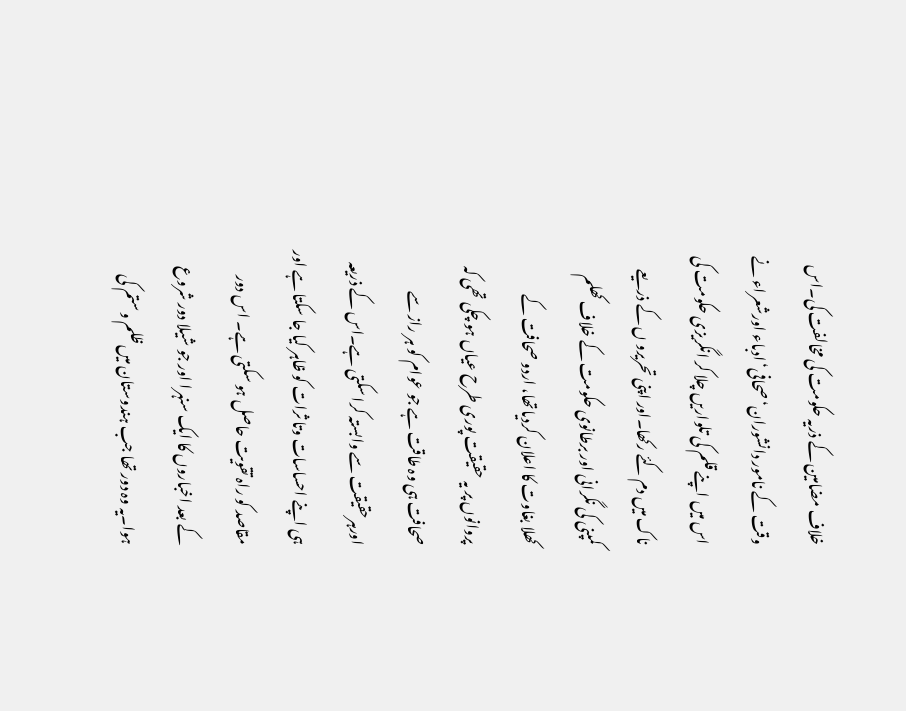خلاف مضامین کے ذریہ حکومت کی مخالفت کی۔اس وقت کے نامور دانشوران‘صحافی‘ادباء اورشعراء نے اس میں اپنے قلم کی تلواریں چلا کر انگریزی حکومت کی ناک میں دم کئے رکھا۔اور اپنی تحریرو ں کے ذریعے کمپنی کی نگرانی اور برطانوی حکومت کے خلاف کھلم کھلا بغاوت کا اعلان کردیاتھا، اردو صحافت کے پروانوں پر یہ حقیقت پوری طرح عیاں ہو چکی تھی کہ صحافت ہی وہ طاقت ہے جو عوام کو ہر راز سے اورہرحقیقت سے وابستہ کرا سکتی ہے۔اس کے ذریعہ ہی اپنے احساسات وتا ثرات کو ظاہر کیا جا سکتا ہے اور مقاصد کو راہ تقویت حاصل ہو سکتی ہے۔ اس دور کے بعد اخباروں کا ایک سنہرا اور جو شیلا دور شروع ہوا۔یہ وہ دور تھا جب ہندوستان میں ظلم وستم کی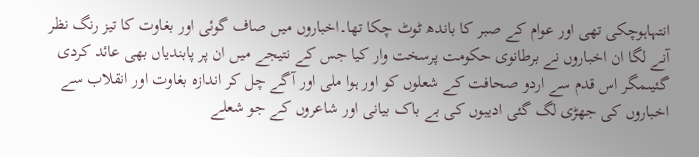انتہاہوچکی تھی اور عوام کے صبر کا باندھ ٹوٹ چکا تھا۔اخباروں میں صاف گوئی اور بغاوت کا تیز رنگ نظر آنے لگا ان اخباروں نے برطانوی حکومت پرسخت وار کیا جس کے نتیجے میں ان پر پابندیاں بھی عائد کردی گئیںمگر اس قدم سے اردو صحافت کے شعلوں کو اور ہوا ملی اور آگے چل کر اندازہ بغاوت اور انقلاب سے اخباروں کی جھڑی لگ گئی ادیبوں کی بے باک بیانی اور شاعروں کے جو شعلے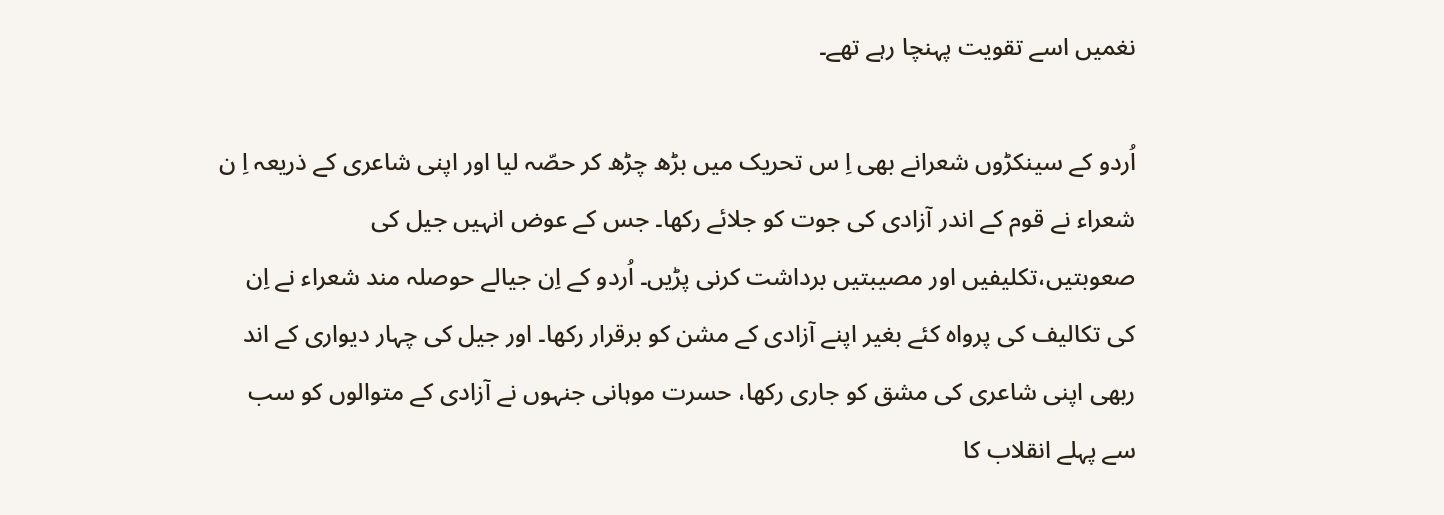نغمیں اسے تقویت پہنچا رہے تھے۔

اُردو کے سینکڑوں شعرانے بھی اِ س تحریک میں بڑھ چڑھ کر حصّہ لیا اور اپنی شاعری کے ذریعہ اِ ن شعراء نے قوم کے اندر آزادی کی جوت کو جلائے رکھا۔ جس کے عوض انہیں جیل کی صعوبتیں،تکلیفیں اور مصیبتیں برداشت کرنی پڑیں۔ اُردو کے اِن جیالے حوصلہ مند شعراء نے اِن کی تکالیف کی پرواہ کئے بغیر اپنے آزادی کے مشن کو برقرار رکھا۔ اور جیل کی چہار دیواری کے اند ربھی اپنی شاعری کی مشق کو جاری رکھا، حسرت موہانی جنہوں نے آزادی کے متوالوں کو سب سے پہلے انقلاب کا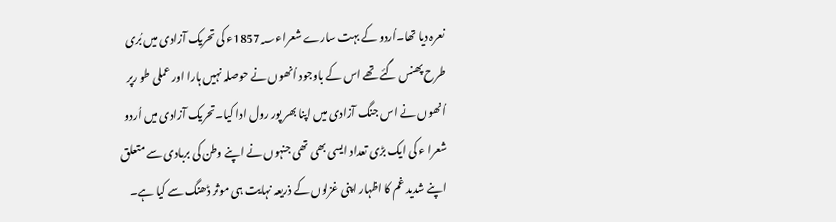نعرہ دیا تھا۔اُردو کے بہت سارے شعراء1857؁ء کی تحریک آزادی میں بُری طرح پھنس گئے تھے اس کے باوجود اُنھوں نے حوصلہ نہیں ہارا اور عملی طو رپر اُنھوں نے اس جنگ آزادی میں اپنا بھر پور رول ادا کیا۔تحریک آزادی میں اُردو شعرا ء کی ایک بڑی تعداد ایسی بھی تھی جنہوں نے اپنے وطن کی بربادی سے متعلق اپنے شدید غم کا اظہار اپنی غزلوں کے ذریعہ نہایت ہی موثر ڈھنگ سے کیا ہے۔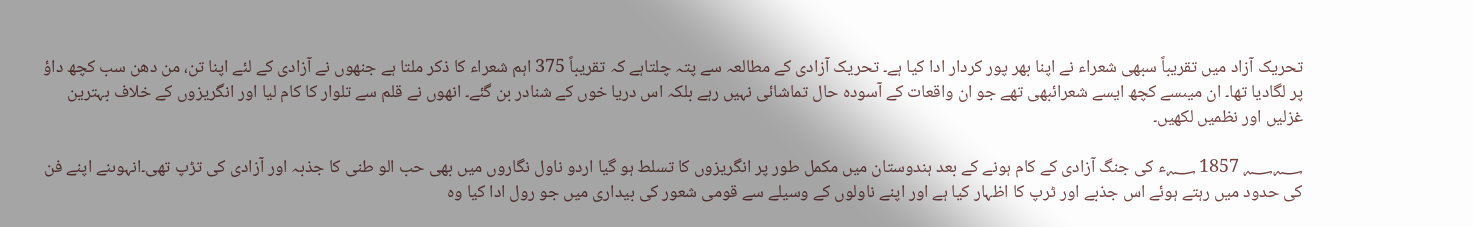تحریک آزاد میں تقریباً سبھی شعراء نے اپنا بھر پور کردار ادا کیا ہے۔ تحریک آزادی کے مطالعہ سے پتہ چلتاہے کہ تقریباً 375 اہم شعراء کا ذکر ملتا ہے جنھوں نے آزادی کے لئے اپنا تن، من دھن سب کچھ داؤ پر لگادیا تھا۔ ان میںسے کچھ ایسے شعرائبھی تھے جو ان واقعات کے آسودہ حال تماشائی نہیں رہے بلکہ اس دریا خوں کے شنادر بن گئے۔ انھوں نے قلم سے تلوار کا کام لیا اور انگریزوں کے خلاف بہترین غزلیں اور نظمیں لکھیں۔

؁؁ 1857 ؁ء کی جنگ آزادی کے کام ہونے کے بعد ہندوستان میں مکمل طور پر انگریزوں کا تسلط ہو گیا اردو ناول نگاروں میں بھی حب الو طنی کا جذبہ اور آزادی کی تڑپ تھی۔انہوںنے اپنے فن کی حدود میں رہتے ہوئے اس جذبے اور ٹرپ کا اظہار کیا ہے اور اپنے ناولوں کے وسیلے سے قومی شعور کی بیداری میں جو رول ادا کیا وہ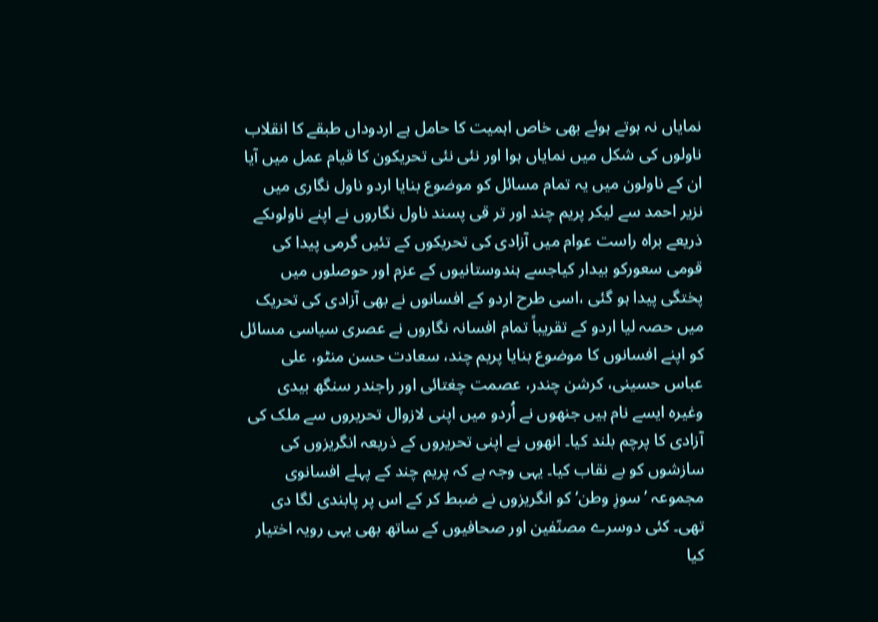نمایاں نہ ہوتے ہوئے بھی خاص اہمیت کا حامل ہے اردوداں طبقے کا انقلاب ناولوں کی شکل میں نمایاں ہوا اور نئی نئی تحریکون کا قیام عمل میں آیا ان کے ناولون میں یہ تمام مسائل کو موضوع بنایا اردو ناول نگاری میں نزیر احمد سے لیکر پریم چند اور تر قی پسند ناول نگاروں نے اپنے ناولوںکے ذریعے براہ راست عوام میں آزادی کی تحریکوں کے تئیں گرمی پیدا کی قومی سعورکو بیدار کیاجسے ہندوستانیوں کے عزم اور حوصلوں میں پختگی پیدا ہو گئی ،اسی طرح اردو کے افسانوں نے بھی آزادی کی تحریک میں حصہ لیا اردو کے تقریباً تمام افسانہ نگاروں نے عصری سیاسی مسائل کو اپنے افسانوں کا موضوع بنایا پریم چند، سعادت حسن منٹو، علی عباس حسینی، کرشن چندر، عصمت چغتائی اور راجندر سنگھ بیدی وغیرہ ایسے نام ہیں جنھوں نے اُردو میں اپنی لازوال تحریروں سے ملک کی آزادی کا پرچم بلند کیا۔ انھوں نے اپنی تحریروں کے ذریعہ انگریزوں کی سازشوں کو بے نقاب کیا۔ یہی وجہ ہے کہ پریم چند کے پہلے افسانوی مجموعہ ’سوزِ وطن‘ کو انگریزوں نے ضبط کر کے اس پر پابندی لگا دی تھی۔ کئی دوسرے مصنّفین اور صحافیوں کے ساتھ بھی یہی رویہ اختیار کیا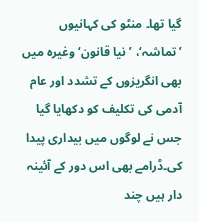گیا تھا۔ منٹو کی کہانیوں ’تماشہ‘، ’نیا قانون‘ وغیرہ میں بھی انگریزوں کے تشدد اور عام آدمی کی تکلیف کو دکھایا گیا جس نے لوگوں میں بیداری پیدا کی۔ڈرامے بھی اس دور کے آئینہ دار ہیں چند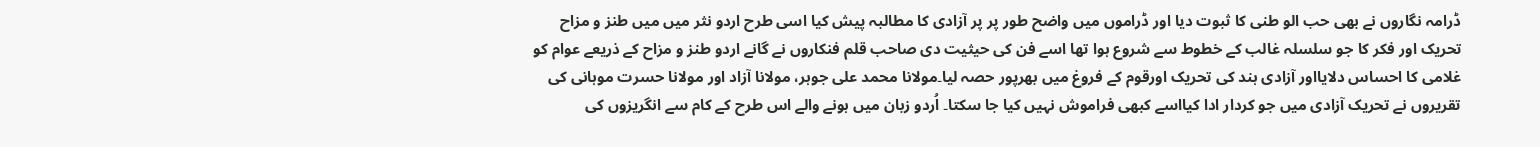ڈرامہ نگاروں نے بھی حب الو طنی کا ثبوت دیا اور ڈراموں میں واضح طور پر پر آزادی کا مطالبہ پیش کیا اسی طرح اردو نثر میں میں طنز و مزاح تحریک اور فکر کا جو سلسلہ غالب کے خطوط سے شروع ہوا تھا اسے فن کی حیثیت دی صاحب قلم فنکاروں نے گانے اردو طنز و مزاح کے ذریعے عوام کو غلامی کا احساس دلایااور آزادی ہند کی تحریک اورقوم کے فروغ میں بھرپور حصہ لیا۔مولانا محمد علی جوہر، مولانا آزاد اور مولانا حسرت موہانی کی تقریروں نے تحریک آزادی میں جو کردار ادا کیااسے کبھی فراموش نہیں کیا جا سکتا۔ اُردو زبان میں ہونے والے اس طرح کے کام سے انگریزوں کی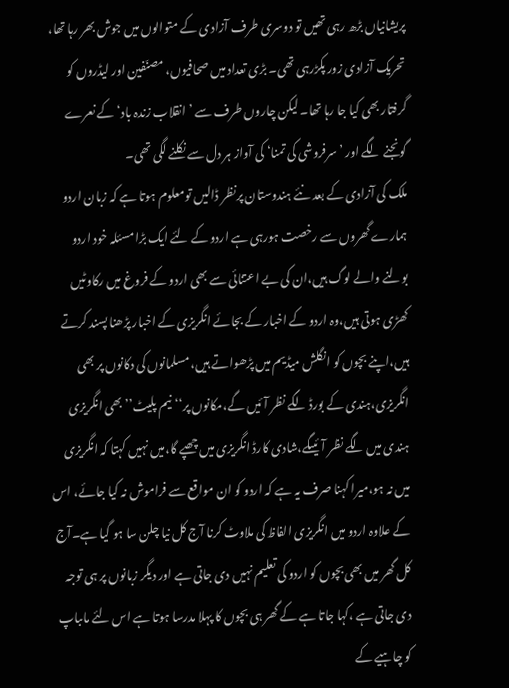پریشانیاں بڑھ رہی تھیں تو دوسری طرف آزادی کے متوالوں میں جوش بھر رہا تھا، تحریک آزادی زور پکڑرہی تھی۔ بڑی تعداد میں صحافیوں، مصنّفین اور لیڈروں کو گرفتار بھی کیا جا رہا تھا۔ لیکن چاروں طرف سے ’انقلاب زندہ باد‘ کے نعرے گونجنے لگے اور ’سرفروشی کی تمنا‘ کی آواز ہر دل سے نکلنے لگی تھی۔
ملک کی آزادی کے بعد نئے ہندوستان پرنظر ڈالیں تومعلوم ہوتا ہے کہ زبان اردو ہمارے گھروں سے رخصت ہورہی ہے اردو کے لئے ایک بڑا مسئلہ خود اردو بولنے والے لوگ ہیں،ان کی بے اعتنائی سے بھی اردو کے فروغ میں رکاوٹیں کھڑی ہوتی ہیں،وہ اردو کے اخبار کے بجائے انگریزی کے اخبار پڑھنا پسند کرتے ہیں،اپنے بچوں کو انگلش میڈیم میں پڑھواتے ہیں، مسلمانوں کی دکانوں پر بھی انگریزی،ہندی کے بورڈ لگے نظر آئیں گے،مکانوں پر‘‘نیم پلیٹ’’بھی انگریزی ہندی میں لگے نظر آئیںگے،شادی کارڈ انگریزی میں چھپے گا،میں نہیں کہتا کہ انگریزی میں نہ ہو،میرا کہنا صرف یہ ہے کہ اردو کو ان مواقع سے فراموش نہ کیا جائے، اس کے علاوہ اردو میں انگریزی الفاظ کی ملاوٹ کرنا آج کل نیا چلن سا ہو گیا ہے۔آج کل گھر میں بھی بچوں کو اردو کی تعلیم نہیں دی جاتی ہے اور دیگر زبانوں پر ہی توجہ دی جاتی ہے ،کہا جاتا ہے کے گھر ہی بچوں کا پہلا مدرسا ہوتا ہے اس لئے ماںباپ کو چاہیے کے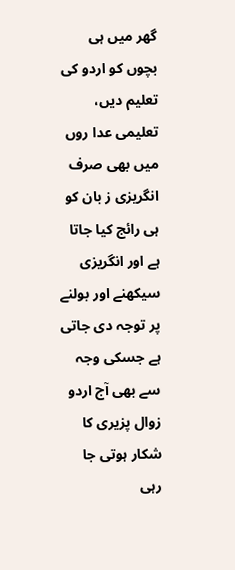گھر میں ہی بچوں کو اردو کی تعلیم دیں، تعلیمی عدا روں میں بھی صرف انگریزی ز بان کو ہی رائج کیا جاتا ہے اور انگریزی سیکھنے اور بولنے پر توجہ دی جاتی ہے جسکی وجہ سے بھی آج اردو زوال پزیری کا شکار ہوتی جا رہی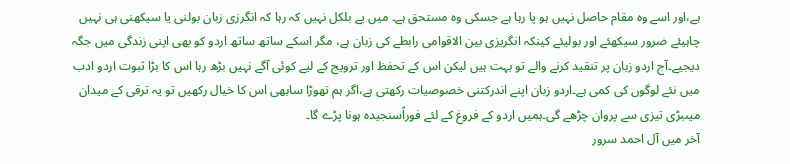ہے،اور اسے وہ مقام حاصل نہیں ہو پا رہا ہے جسکی وہ مستحق ہے۔ میں یے بلکل نہیں کہ رہا کہ انگرزی زبان بولنی یا سیکھنی ہی نہیں چاہیئے ضرور سیکھئے اور بولیئے کینکہ انگریزی بین الاقوامی رابطے کی زبان ہے، مگر اسکے ساتھ ساتھ اردو کو بھی اپنی زندگی میں جگہ دیجیے۔آج اردو زبان پر تنقید کرنے والے تو بہت ہیں لیکن اس کے تحفظ اور ترویج کے لیے کوئی آگے نہیں بڑھ رہا اس کا بڑا ثبوت اردو ادب میں نئے لوگوں کی کمی ہے۔اردو زبان اپنے اندرکتنی خصوصیات رکھتی ہے،اگر ہم تھوڑا سابھی اس کا خیال رکھیں تو یہ ترقی کے میدان میںبڑی تیزی سے پروان چڑھے گی۔ہمیں اردو کے فروغ کے لئے فوراًسنجیدہ ہونا پڑے گا۔
آخر میں آل احمد سرور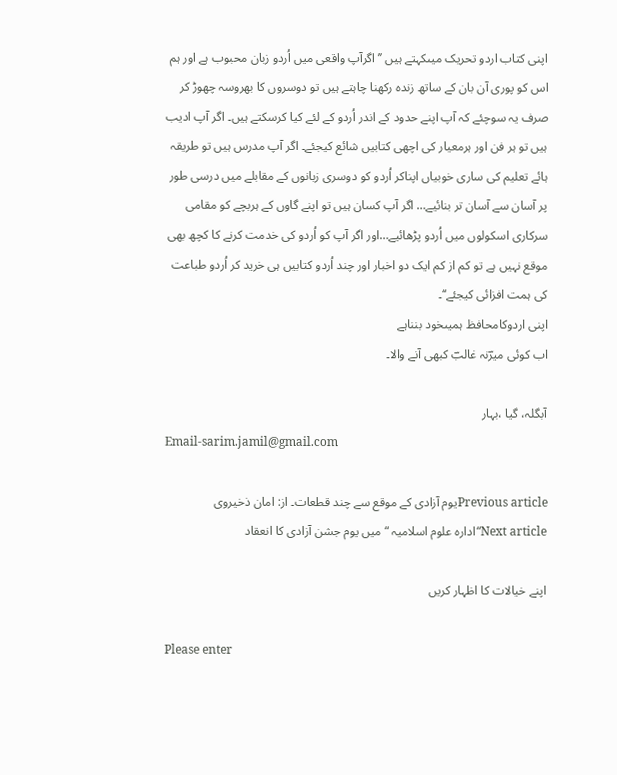اپنی کتاب اردو تحریک میںکہتے ہیں ’’اگرآپ واقعی میں اُردو زبان محبوب ہے اور ہم اس کو پوری آن بان کے ساتھ زندہ رکھنا چاہتے ہیں تو دوسروں کا بھروسہ چھوڑ کر صرف یہ سوچئے کہ آپ اپنے حدود کے اندر اُردو کے لئے کیا کرسکتے ہیں۔ اگر آپ ادیب ہیں تو ہر فن اور ہرمعیار کی اچھی کتابیں شائع کیجئے۔ اگر آپ مدرس ہیں تو طریقہ ہائے تعلیم کی ساری خوبیاں اپناکر اُردو کو دوسری زبانوں کے مقابلے میں درسی طور پر آسان سے آسان تر بنائیے… اگر آپ کسان ہیں تو اپنے گاوں کے ہربچے کو مقامی سرکاری اسکولوں میں اُردو پڑھائیے…اور اگر آپ کو اُردو کی خدمت کرنے کا کچھ بھی موقع نہیں ہے تو کم از کم ایک دو اخبار اور چند اُردو کتابیں ہی خرید کر اُردو طباعت کی ہمت افزائی کیجئے‘‘۔
اپنی اردوکامحافظ ہمیںخود بنناہے
اب کوئی میرؔنہ غالبؔ کبھی آنے والا۔

آبگلہ، گیا ،بہار
Email-sarim.jamil@gmail.com

Previous articleیوم آزادی کے موقع سے چند قطعات۔ از: امان ذخیروی
Next article“ادارہ علوم اسلامیہ “میں یوم جشن آزادی کا انعقاد

اپنے خیالات کا اظہار کریں

Please enter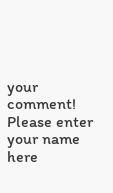your comment!
Please enter your name here